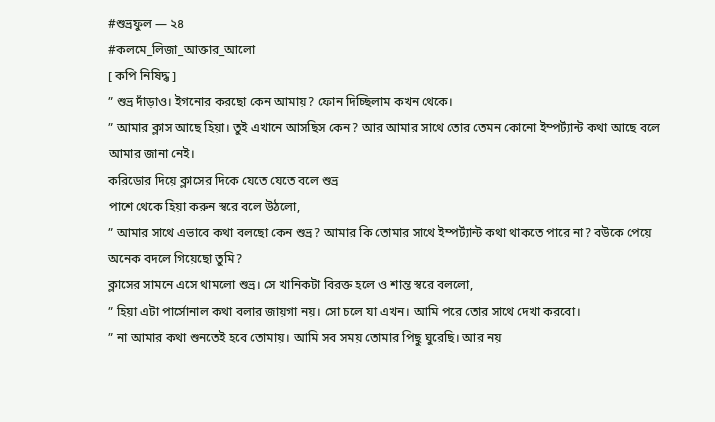#শুভ্রফুল — ২৪
#কলমে_লিজা_আক্তার_আলো
[ কপি নিষিদ্ধ ]
” শুভ্র দাঁড়াও। ইগনোর করছো কেন আমায়? ফোন দিচ্ছিলাম কখন থেকে।
” আমার ক্লাস আছে হিয়া। তুই এখানে আসছিস কেন? আর আমার সাথে তোর তেমন কোনো ইম্পর্ট্যান্ট কথা আছে বলে আমার জানা নেই।
করিডোর দিয়ে ক্লাসের দিকে যেতে যেতে বলে শুভ্র
পাশে থেকে হিয়া করুন স্বরে বলে উঠলো,
” আমার সাথে এভাবে কথা বলছো কেন শুভ্র? আমার কি তোমার সাথে ইম্পর্ট্যান্ট কথা থাকতে পারে না? বউকে পেয়ে অনেক বদলে গিয়েছো তুমি?
ক্লাসের সামনে এসে থামলো শুভ্র। সে খানিকটা বিরক্ত হলে ও শান্ত স্বরে বললো,
” হিয়া এটা পার্সোনাল কথা বলার জায়গা নয়। সো চলে যা এখন। আমি পরে তোর সাথে দেখা করবো।
” না আমার কথা শুনতেই হবে তোমায়। আমি সব সময় তোমার পিছু ঘুরেছি। আর নয়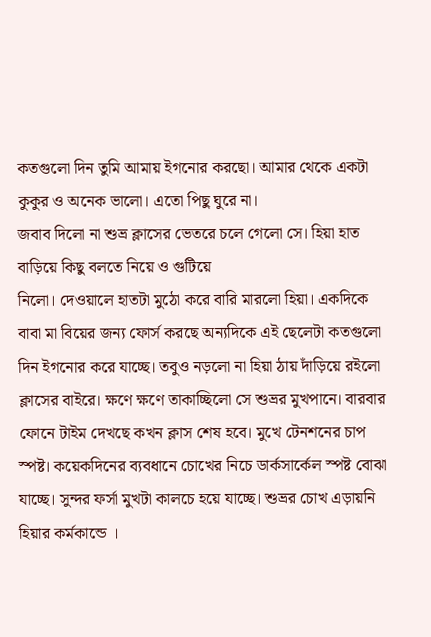কতগুলো দিন তুমি আমায় ইগনোর করছো। আমার থেকে একটা কুকুর ও অনেক ভালো। এতো পিছু ঘুরে না।
জবাব দিলো না শুভ্র ক্লাসের ভেতরে চলে গেলো সে। হিয়া হাত বাড়িয়ে কিছু বলতে নিয়ে ও গুটিয়ে
নিলো। দেওয়ালে হাতটা মুঠো করে বারি মারলো হিয়া। একদিকে বাবা মা বিয়ের জন্য ফোর্স করছে অন্যদিকে এই ছেলেটা কতগুলো দিন ইগনোর করে যাচ্ছে। তবুও নড়লো না হিয়া ঠায় দাঁড়িয়ে রইলো ক্লাসের বাইরে। ক্ষণে ক্ষণে তাকাচ্ছিলো সে শুভ্রর মুখপানে। বারবার ফোনে টাইম দেখছে কখন ক্লাস শেষ হবে। মুখে টেনশনের চাপ স্পষ্ট। কয়েকদিনের ব্যবধানে চোখের নিচে ডার্কসার্কেল স্পষ্ট বোঝা যাচ্ছে। সুন্দর ফর্সা মুখটা কালচে হয়ে যাচ্ছে। শুভ্রর চোখ এড়ায়নি হিয়ার কর্মকান্ডে ।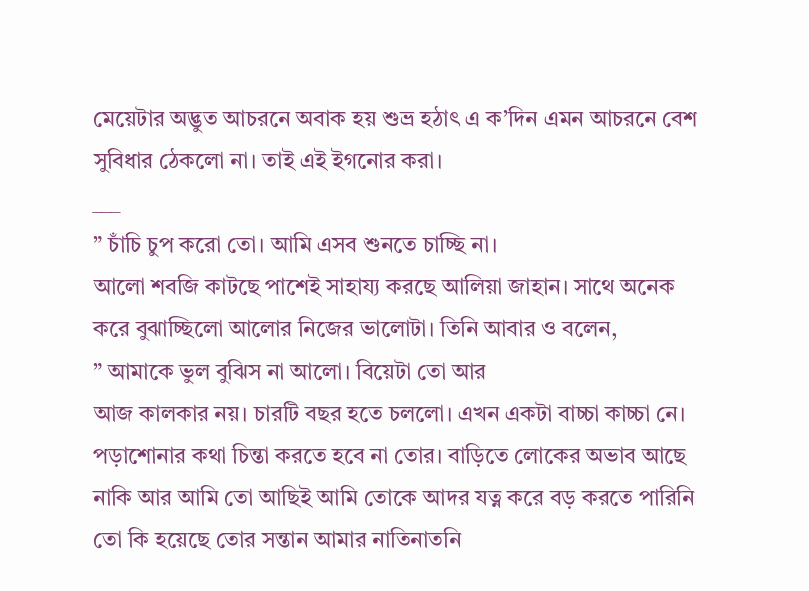মেয়েটার অদ্ভুত আচরনে অবাক হয় শুভ্র হঠাৎ এ ক’দিন এমন আচরনে বেশ সুবিধার ঠেকলো না। তাই এই ইগনোর করা।
___
” চাঁচি চুপ করো তো। আমি এসব শুনতে চাচ্ছি না।
আলো শবজি কাটছে পাশেই সাহায্য করছে আলিয়া জাহান। সাথে অনেক করে বুঝাচ্ছিলো আলোর নিজের ভালোটা। তিনি আবার ও বলেন,
” আমাকে ভুল বুঝিস না আলো। বিয়েটা তো আর
আজ কালকার নয়। চারটি বছর হতে চললো। এখন একটা বাচ্চা কাচ্চা নে। পড়াশোনার কথা চিন্তা করতে হবে না তোর। বাড়িতে লোকের অভাব আছে নাকি আর আমি তো আছিই আমি তোকে আদর যত্ন করে বড় করতে পারিনি তো কি হয়েছে তোর সন্তান আমার নাতিনাতনি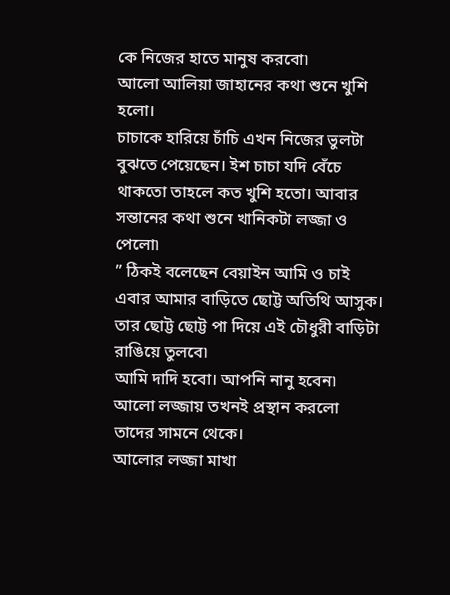কে নিজের হাতে মানুষ করবো৷
আলো আলিয়া জাহানের কথা শুনে খুশি হলো।
চাচাকে হারিয়ে চাঁচি এখন নিজের ভুলটা বুঝতে পেয়েছেন। ইশ চাচা যদি বেঁচে থাকতো তাহলে কত খুশি হতো। আবার সন্তানের কথা শুনে খানিকটা লজ্জা ও পেলো৷
” ঠিকই বলেছেন বেয়াইন আমি ও চাই এবার আমার বাড়িতে ছোট্ট অতিথি আসুক। তার ছোট্ট ছোট্ট পা দিয়ে এই চৌধুরী বাড়িটা রাঙিয়ে তুলবে৷
আমি দাদি হবো। আপনি নানু হবেন৷
আলো লজ্জায় তখনই প্রস্থান করলো তাদের সামনে থেকে।
আলোর লজ্জা মাখা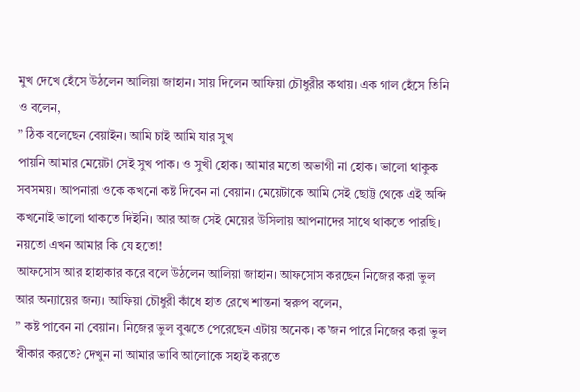মুখ দেখে হেঁসে উঠলেন আলিয়া জাহান। সায় দিলেন আফিয়া চৌধুরীর কথায়। এক গাল হেঁসে তিনি ও বলেন,
” ঠিক বলেছেন বেয়াইন। আমি চাই আমি যার সুখ
পায়নি আমার মেয়েটা সেই সুখ পাক। ও সুখী হোক। আমার মতো অভাগী না হোক। ভালো থাকুক সবসময়। আপনারা ওকে কখনো কষ্ট দিবেন না বেয়ান। মেয়েটাকে আমি সেই ছোট্ট থেকে এই অব্দি কখনোই ভালো থাকতে দিইনি। আর আজ সেই মেয়ের উসিলায় আপনাদের সাথে থাকতে পারছি। নয়তো এখন আমার কি যে হতো!
আফসোস আর হাহাকার করে বলে উঠলেন আলিয়া জাহান। আফসোস করছেন নিজের করা ভুল আর অন্যায়ের জন্য। আফিয়া চৌধুরী কাঁধে হাত রেখে শান্তনা স্বরুপ বলেন,
” কষ্ট পাবেন না বেয়ান। নিজের ভুল বুঝতে পেরেছেন এটায় অনেক। ক’জন পারে নিজের করা ভুল স্বীকার করতে? দেখুন না আমার ভাবি আলোকে সহ্যই করতে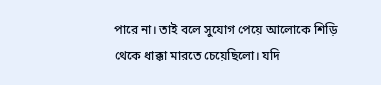পারে না। তাই বলে সুযোগ পেয়ে আলোকে শিড়ি থেকে ধাক্কা মারতে চেয়েছিলো। যদি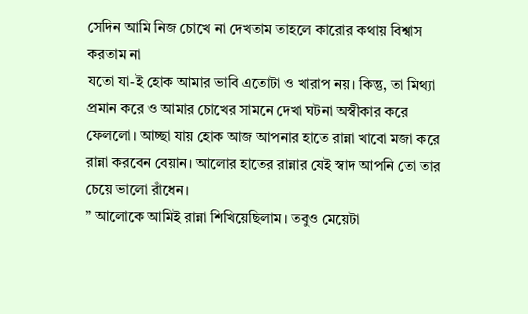সেদিন আমি নিজ চোখে না দেখতাম তাহলে কারোর কথায় বিশ্বাস করতাম না
যতো যা-ই হোক আমার ভাবি এতোটা ও খারাপ নয়। কিন্তু, তা মিথ্যা প্রমান করে ও আমার চোখের সামনে দেখা ঘটনা অস্বীকার করে ফেললো। আচ্ছা যায় হোক আজ আপনার হাতে রান্না খাবো মজা করে রান্না করবেন বেয়ান। আলোর হাতের রান্নার যেই স্বাদ আপনি তো তার চেয়ে ভালো রাঁধেন।
” আলোকে আমিই রান্না শিখিয়েছিলাম। তবুও মেয়েটা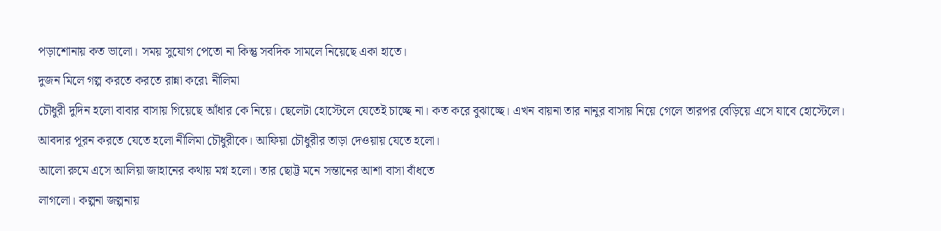পড়াশোনায় কত ভালো। সময় সুযোগ পেতো না কিন্তু সবদিক সামলে নিয়েছে একা হাতে।
দুজন মিলে গল্প করতে করতে রান্না করে৷ নীলিমা
চৌধুরী দুদিন হলো বাবার বাসায় গিয়েছে আঁধার কে নিয়ে। ছেলেটা হোস্টেলে যেতেই চাচ্ছে না। কত করে বুঝাচ্ছে। এখন বায়না তার নানুর বাসায় নিয়ে গেলে তারপর বেড়িয়ে এসে যাবে হোস্টেলে। আবদার পূরন করতে যেতে হলো নীলিমা চৌধুরীকে। আফিয়া চৌধুরীর তাড়া দেওয়ায় যেতে হলো।
আলো রুমে এসে আলিয়া জাহানের কথায় মগ্ন হলো। তার ছোট্ট মনে সন্তানের আশা বাসা বাঁধতে
লাগলো। কল্পনা জল্পনায়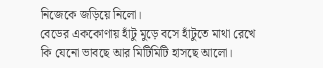নিজেকে জড়িয়ে নিলো।
বেডের এককোণায় হাঁটু মুড়ে বসে হাঁটুতে মাথা রেখে কি যেনো ভাবছে আর মিটিমিটি হাসছে আলো।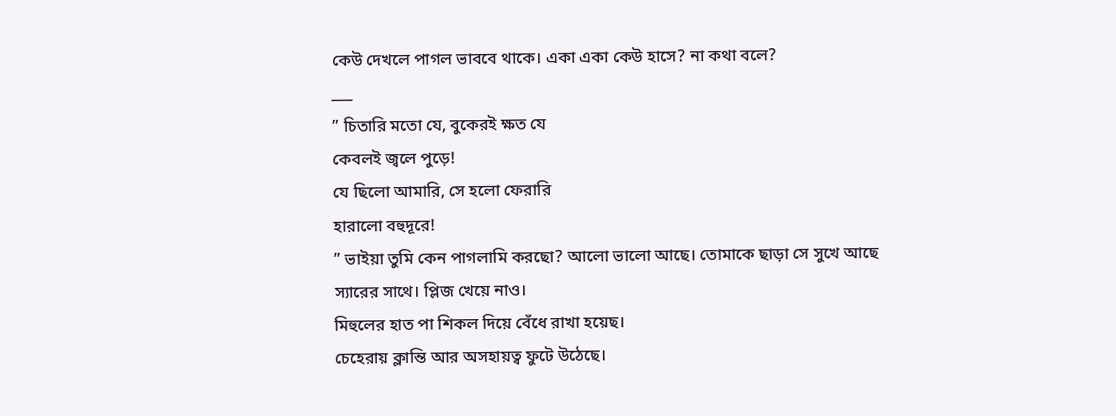কেউ দেখলে পাগল ভাববে থাকে। একা একা কেউ হাসে? না কথা বলে?
___
” চিতারি মতো যে, বুকেরই ক্ষত যে
কেবলই জ্বলে পুড়ে!
যে ছিলো আমারি, সে হলো ফেরারি
হারালো বহুদূরে!
” ভাইয়া তুমি কেন পাগলামি করছো? আলো ভালো আছে। তোমাকে ছাড়া সে সুখে আছে স্যারের সাথে। প্লিজ খেয়ে নাও।
মিহুলের হাত পা শিকল দিয়ে বেঁধে রাখা হয়েছ।
চেহেরায় ক্লান্তি আর অসহায়ত্ব ফুটে উঠেছে।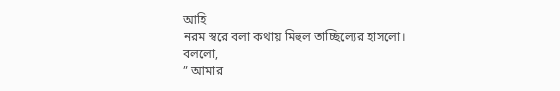আহি
নরম স্বরে বলা কথায় মিহুল তাচ্ছিল্যের হাসলো।
বললো,
” আমার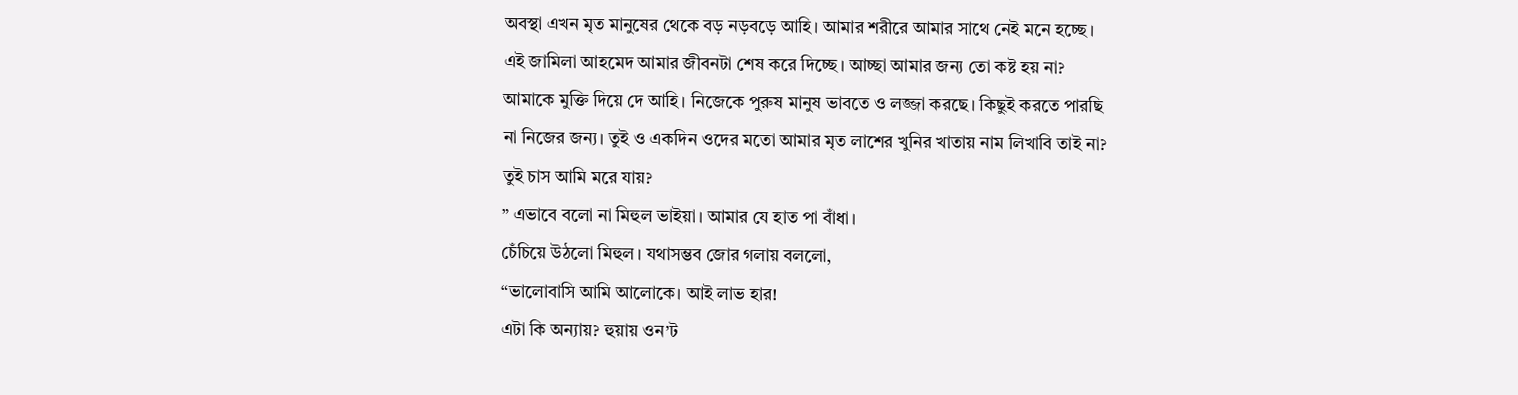অবস্থা এখন মৃত মানুষের থেকে বড় নড়বড়ে আহি। আমার শরীরে আমার সাথে নেই মনে হচ্ছে। এই জামিলা আহমেদ আমার জীবনটা শেষ করে দিচ্ছে। আচ্ছা আমার জন্য তো কষ্ট হয় না? আমাকে মুক্তি দিয়ে দে আহি। নিজেকে পুরুষ মানুষ ভাবতে ও লজ্জা করছে। কিছুই করতে পারছি না নিজের জন্য। তুই ও একদিন ওদের মতো আমার মৃত লাশের খুনির খাতায় নাম লিখাবি তাই না? তুই চাস আমি মরে যায়?
” এভাবে বলো না মিহুল ভাইয়া। আমার যে হাত পা বাঁধা।
চেঁচিয়ে উঠলো মিহুল। যথাসম্ভব জোর গলায় বললো,
“ভালোবাসি আমি আলোকে। আই লাভ হার!
এটা কি অন্যায়? হুয়ায় ওন’ট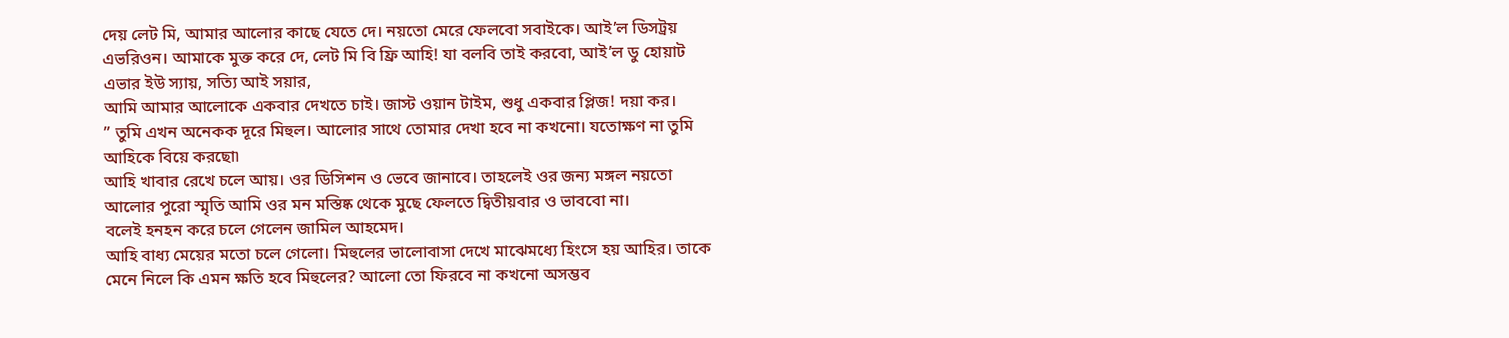দেয় লেট মি, আমার আলোর কাছে যেতে দে। নয়তো মেরে ফেলবো সবাইকে। আই’ল ডিসট্রয় এভরিওন। আমাকে মুক্ত করে দে, লেট মি বি ফ্রি আহি! যা বলবি তাই করবো, আই’ল ডু হোয়াট এভার ইউ স্যায়, সত্যি আই সয়ার,
আমি আমার আলোকে একবার দেখতে চাই। জাস্ট ওয়ান টাইম, শুধু একবার প্লিজ! দয়া কর।
” তুমি এখন অনেকক দূরে মিহুল। আলোর সাথে তোমার দেখা হবে না কখনো। যতোক্ষণ না তুমি আহিকে বিয়ে করছো৷
আহি খাবার রেখে চলে আয়। ওর ডিসিশন ও ভেবে জানাবে। তাহলেই ওর জন্য মঙ্গল নয়তো আলোর পুরো স্মৃতি আমি ওর মন মস্তিষ্ক থেকে মুছে ফেলতে দ্বিতীয়বার ও ভাববো না।
বলেই হনহন করে চলে গেলেন জামিল আহমেদ।
আহি বাধ্য মেয়ের মতো চলে গেলো। মিহুলের ভালোবাসা দেখে মাঝেমধ্যে হিংসে হয় আহির। তাকে মেনে নিলে কি এমন ক্ষতি হবে মিহুলের? আলো তো ফিরবে না কখনো অসম্ভব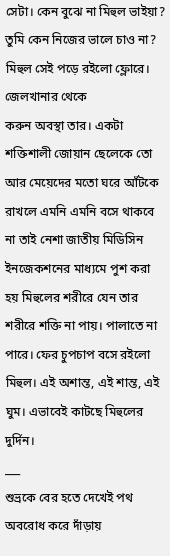সেটা। কেন বুঝে না মিহুল ভাইয়া? তুমি কেন নিজের ভালে চাও না?
মিহুল সেই পড়ে রইলো ফ্লোরে। জেলখানার থেকে
করুন অবস্থা তার। একটা শক্তিশালী জোয়ান ছেলেকে তো আর মেয়েদের মতো ঘরে আঁটকে রাখলে এমনি এমনি বসে থাকবে না তাই নেশা জাতীয় মিডিসিন ইনজেকশনের মাধ্যমে পুশ করা হয় মিহুলের শরীরে যেন তার শরীরে শক্তি না পায়। পালাতে না পারে। ফের চুপচাপ বসে রইলো মিহুল। এই অশান্ত, এই শান্ত, এই ঘুম। এভাবেই কাটছে মিহুলের দুর্দিন।
___
শুভ্রকে বের হতে দেখেই পথ অবরোধ করে দাঁড়ায়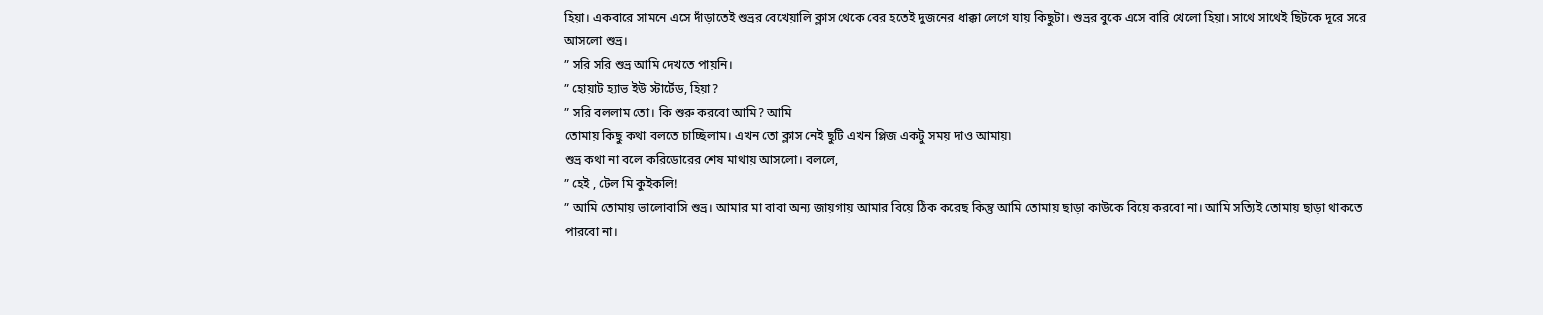হিয়া। একবারে সামনে এসে দাঁড়াতেই শুভ্রর বেখেয়ালি ক্লাস থেকে বের হতেই দুজনের ধাক্কা লেগে যায় কিছুটা। শুভ্রর বুকে এসে বারি খেলো হিয়া। সাথে সাথেই ছিটকে দূরে সরে আসলো শুভ্র।
” সরি সরি শুভ্র আমি দেখতে পায়নি।
” হোয়াট হ্যাভ ইউ স্টার্টেড, হিয়া?
” সরি বললাম তো। কি শুরু করবো আমি? আমি
তোমায় কিছু কথা বলতে চাচ্ছিলাম। এখন তো ক্লাস নেই ছুটি এখন প্লিজ একটু সময় দাও আমায়৷
শুভ্র কথা না বলে করিডোরের শেষ মাথায় আসলো। বললে,
” হেই , টেল মি কুইকলি!
” আমি তোমায় ভালোবাসি শুভ্র। আমার মা বাবা অন্য জায়গায় আমার বিয়ে ঠিক করেছ কিন্তু আমি তোমায় ছাড়া কাউকে বিয়ে করবো না। আমি সত্যিই তোমায় ছাড়া থাকতে পারবো না।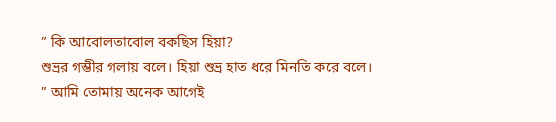” কি আবোলতাবোল বকছিস হিয়া?
শুভ্রর গম্ভীর গলায় বলে। হিয়া শুভ্র হাত ধরে মিনতি করে বলে।
” আমি তোমায় অনেক আগেই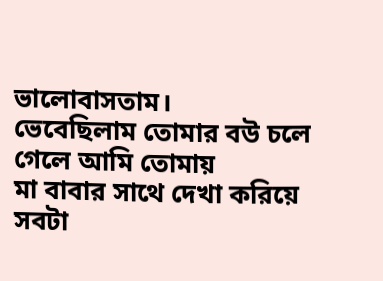ভালোবাসতাম।
ভেবেছিলাম তোমার বউ চলে গেলে আমি তোমায়
মা বাবার সাথে দেখা করিয়ে সবটা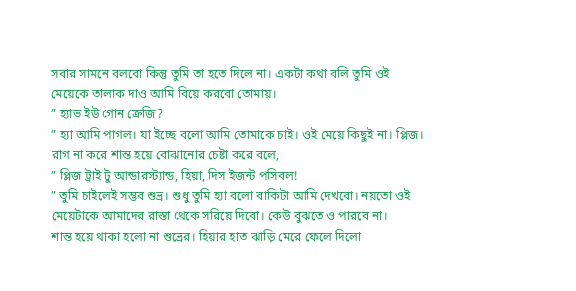সবার সামনে বলবো কিন্তু তুমি তা হতে দিলে না। একটা কথা বলি তুমি ওই মেয়েকে তালাক দাও আমি বিয়ে করবো তোমায়।
” হ্যাভ ইউ গোন ক্রেজি?
” হ্যা আমি পাগল। যা ইচ্ছে বলো আমি তোমাকে চাই। ওই মেয়ে কিছুই না। প্লিজ।
রাগ না করে শান্ত হয়ে বোঝানোর চেষ্টা করে বলে,
” প্লিজ ট্রাই টু আন্ডারস্ট্যান্ড, হিয়া, দিস ইজন্ট পসিবল!
” তুমি চাইলেই সম্ভব শুভ্র। শুধু তুমি হ্যা বলো বাকিটা আমি দেখবো। নয়তো ওই মেয়েটাকে আমাদের রাস্তা থেকে সরিয়ে দিবো। কেউ বুঝতে ও পারবে না।
শান্ত হয়ে থাকা হলো না শুভ্রের। হিয়ার হাত ঝাড়ি মেরে ফেলে দিলো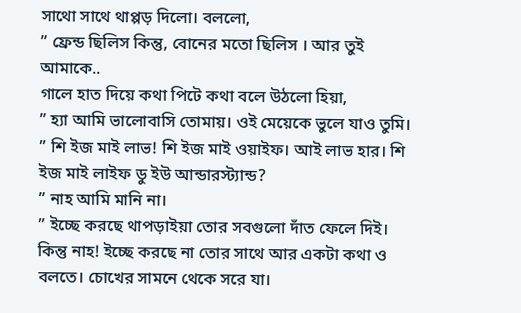সাথো সাথে থাপ্পড় দিলো। বললো,
” ফ্রেন্ড ছিলিস কিন্তু, বোনের মতো ছিলিস । আর তুই আমাকে..
গালে হাত দিয়ে কথা পিটে কথা বলে উঠলো হিয়া,
” হ্যা আমি ভালোবাসি তোমায়। ওই মেয়েকে ভুলে যাও তুমি।
” শি ইজ মাই লাভ! শি ইজ মাই ওয়াইফ। আই লাভ হার। শি ইজ মাই লাইফ ডু ইউ আন্ডারস্ট্যান্ড?
” নাহ আমি মানি না।
” ইচ্ছে করছে থাপড়াইয়া তোর সবগুলো দাঁত ফেলে দিই। কিন্তু নাহ! ইচ্ছে করছে না তোর সাথে আর একটা কথা ও বলতে। চোখের সামনে থেকে সরে যা।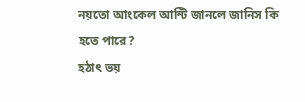নয়তো আংকেল আন্টি জানলে জানিস কি হতে পারে?
হঠাৎ ভয়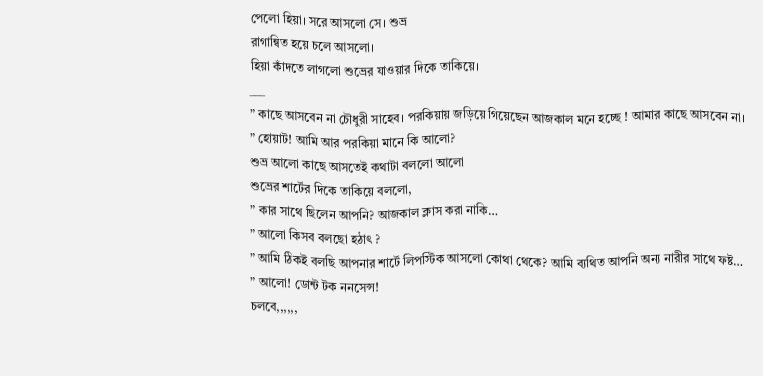পেলো হিয়া। সরে আসলো সে। শুভ্র
রাগান্বিত হয়ে চলে আসলো।
হিয়া কাঁদতে লাগলো শুভ্রের যাওয়ার দিকে তাকিয়ে।
___
” কাছে আসবেন না চৌধুরী সাহেব। পরকিয়ায় জড়িয়ে গিয়েছেন আজকাল মনে হচ্ছে ! আমার কাছে আসবেন না।
” হোয়াট! আমি আর পরকিয়া মানে কি আলো?
শুভ্র আলো কাছে আসতেই কথাটা বললো আলো
শুভ্রের শার্টের দিকে তাকিয়ে বললো,
” কার সাথে ছিলেন আপনি? আজকাল ক্লাস করা নাকি…
” আলো কিসব বলছো হঠাৎ ?
” আমি ঠিকই বলছি আপনার শার্টে লিপস্টিক আসলো কোথা থেকে? আমি ব্যথিত আপনি অন্য নারীর সাথে ফষ্ট…
” আলো! ডোন্ট টক ননসেন্স!
চলবে,,,,,,